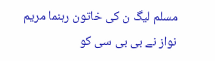مسلم لیگ ن کی خاتون رہنما مریم نواز نے بی بی سی کو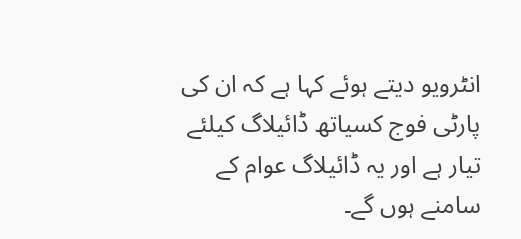انٹرویو دیتے ہوئے کہا ہے کہ ان کی پارٹی فوج کسیاتھ ڈائیلاگ کیلئے تیار ہے اور یہ ڈائیلاگ عوام کے سامنے ہوں گے۔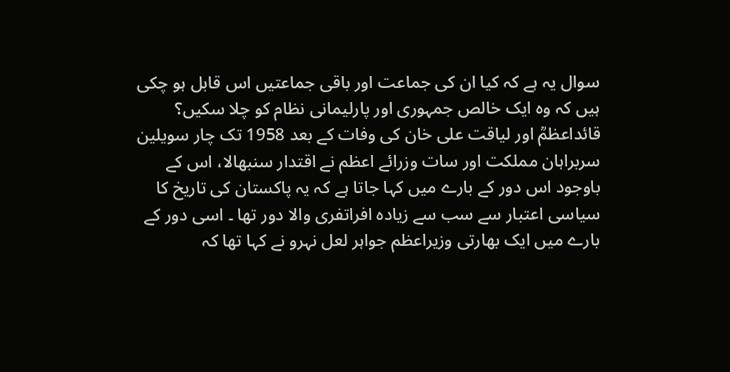سوال یہ ہے کہ کیا ان کی جماعت اور باقی جماعتیں اس قابل ہو چکی ہیں کہ وہ ایک خالص جمہوری اور پارلیمانی نظام کو چلا سکیں؟
قائداعظمؒ اور لیاقت علی خان کی وفات کے بعد 1958 تک چار سویلین سربراہان مملکت اور سات وزرائے اعظم نے اقتدار سنبھالا، اس کے باوجود اس دور کے بارے میں کہا جاتا ہے کہ یہ پاکستان کی تاریخ کا سیاسی اعتبار سے سب سے زیادہ افراتفری والا دور تھا ۔ اسی دور کے بارے میں ایک بھارتی وزیراعظم جواہر لعل نہرو نے کہا تھا کہ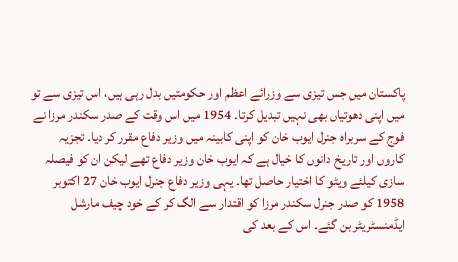پاکستان میں جس تیزی سے وزرائے اعظم اور حکومتیں بدل رہی ہیں، اس تیزی سے تو میں اپنی دھوتیاں بھی نہیں تبدیل کرتا۔ 1954 میں اس وقت کے صدر سکندر مرزا نے فوج کے سربراہ جنرل ایوب خان کو اپنی کابینہ میں وزیر دفاع مقرر کر دیا۔ تجزیہ کاروں اور تاریخ دانوں کا خیال ہے کہ ایوب خان وزیر دفاع تھے لیکن ان کو فیصلہ سازی کیلئے ویٹو کا اختیار حاصل تھا۔ یہی وزیر دفاع جنرل ایوب خان 27 اکتوبر 1958 کو صدر جنرل سکندر مرزا کو اقتدار سے الگ کر کے خود چیف مارشل ایڈمنسٹریٹر بن گئے۔ اس کے بعد کی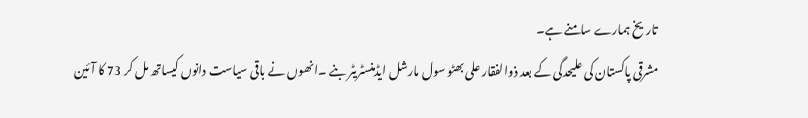تاریخ ہمارے سامنے ہے۔
مشرقی پاکستان کی علیحدگی کے بعد ذوالفقار علی بھٹو سول مارشل ایڈمنسٹریٹر بنے ۔انھوں نے باقی سیاست دانوں کیساتھ مل کر 73 کا آئین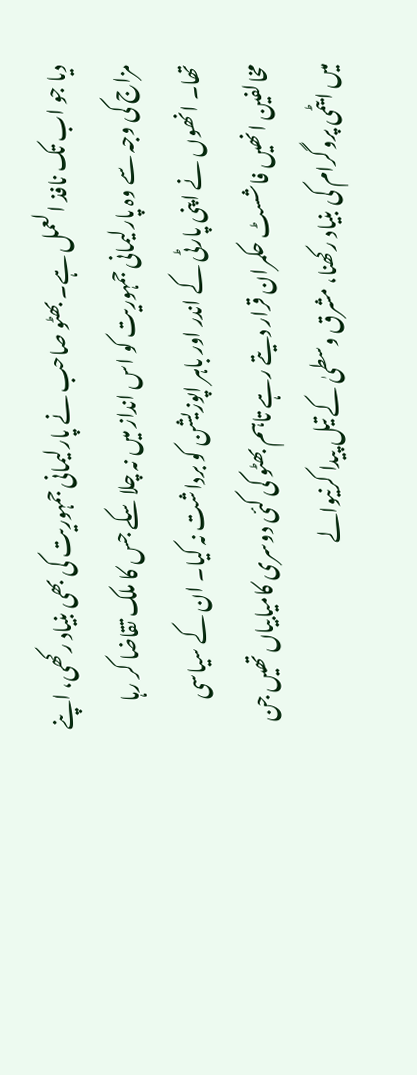دیا جو اب تک نافذ العمل ہے۔ بھٹو صاحب نے پارلیمانی جمہوریت کی بھی بنیاد رکھی، اپنے مزاج کی وجہ سے وہ پارلیمانی جمہوریت کو اس انداز میں نہ چلا سکے جس کا ملک تقاضا کر رہا تھا۔ انھوں نے اپنی پارٹی کے اندر اور باہر اپوزیشن کو برداشت نہ کیا۔ ان کے سیاسی مخالفین انھیں فاشسٹ حکمران قرار دیتے رہے تاہم بھٹو کی کئی دوسری کامیابیاں تھیں جن میں ایٹمی پروگرام کی بنیاد رکھنا، مشرق وسطیٰ کے تیل پیدا کرنیوالے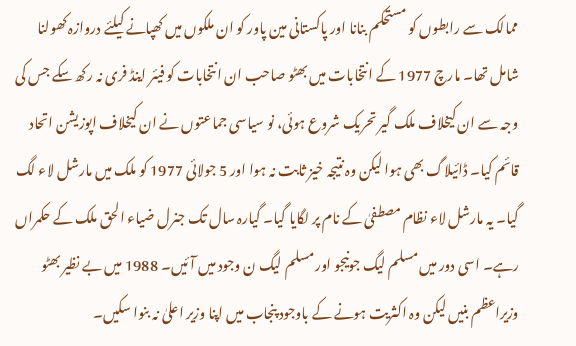ممالک سے رابطوں کو مستحکم بنانا اور پاکستانی مین پاور کو ان ملکوں میں کھپانے کیلئے دروازہ کھولنا شامل تھا۔ مارچ 1977 کے انتخابات میں بھٹو صاحب ان انتخابات کو فیئر اینڈ فری نہ رکھ سکے جس کی وجہ سے ان کیخلاف ملک گیر تحریک شروع ہوئی، نو سیاسی جماعتوں نے ان کیخلاف اپوزیشن اتحاد قائم کیا۔ ڈائیلاگ بھی ہوا لیکن وہ نتیجہ خیز ثابت نہ ہوا اور 5 جولائی 1977 کو ملک میں مارشل لاء لگ گیا۔ یہ مارشل لاء نظام مصطفیٰ کے نام پر لگایا گیا۔ گیارہ سال تک جنرل ضیاء الحق ملک کے حکمراں رہے۔ اسی دور میں مسلم لیگ جونیجو اور مسلم لیگ ن وجود میں آئیں۔ 1988 میں بے نظیر بھٹو وزیراعظم بنیں لیکن وہ اکثریت ہونے کے باوجود پنجاب میں اپنا وزیر اعلیٰ نہ بنوا سکیں۔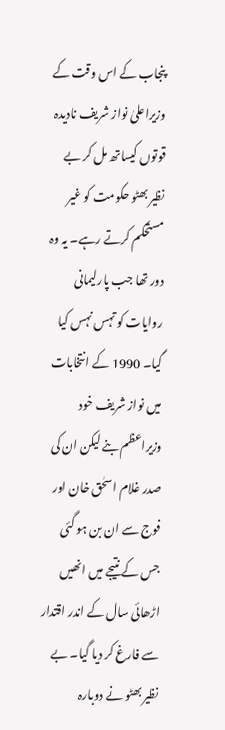پنجاب کے اس وقت کے وزیراعلیٰ نواز شریف نادیدہ قوتوں کیساتھ مل کر بے نظیر بھٹو حکومت کو غیر مستحکم کرتے رہے۔ یہ وہ دور تھا جب پارلیمانی روایات کو تہس نہس کیا گیا۔ 1990 کے انتخابات میں نواز شریف خود وزیراعظم بنے لیکن ان کی صدر غلام اسحٰق خان اور فوج سے ان بن ہو گئی جس کے نتیجے میں انھیں اڑھائی سال کے اندر اقتدار سے فارغ کر دیا گیا۔ بے نظیر بھٹو نے دوبارہ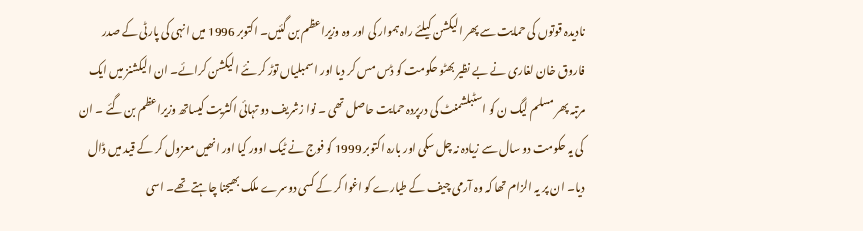نادیدہ قوتوں کی حمایت سے پھر الیکشن کیلئے راہ ہموار کی اور وہ وزیراعظم بن گئیں۔ اکتوبر 1996 میں انہی کی پارٹی کے صدر فاروق خان لغاری نے بے نظیر بھٹو حکومت کو ڈس مس کر دیا اور اسمبلیاں توڑ کر نئے الیکشن کرائے۔ ان الیکشنز میں ایک مرتبہ پھر مسلم لیگ ن کو اسٹبلشمنٹ کی درپردہ حمایت حاصل تھی ۔ نوا زشریف دو تہائی اکثریت کیساتھ وزیراعظم بن گئے ۔ ان کی یہ حکومت دو سال سے زیادہ نہ چل سکی اور بارہ اکتوبر 1999 کو فوج نے ٹیک اوور کیا اور انھیں معزول کر کے قید میں ڈال دیا۔ ان پر یہ الزام تھا کہ وہ آرمی چیف کے طیارے کو اغوا کر کے کسی دوسرے ملک بھیجنا چاہتے تھے۔ اسی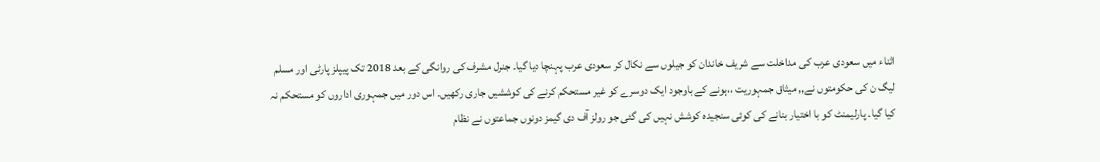اثناء میں سعودی عرب کی مداخلت سے شریف خاندان کو جیلوں سے نکال کر سعودی عرب پہنچا دیا گیا۔ جنرل مشرف کی روانگی کے بعد 2018 تک پیپلز پارٹی اور مسلم لیگ ن کی حکومتوں نے,, میثاق جمہوریت ،،ہونے کے باوجود ایک دوسرے کو غیر مستحکم کرنے کی کوششیں جاری رکھیں۔ اس دور میں جمہوری اداروں کو مستحکم نہ کیا گیا۔ پارلیمنٹ کو با اختیار بنانے کی کوئی سنجیدہ کوشش نہیں کی گئی جو رولز آف دی گیمز دونوں جماعتوں نے نظام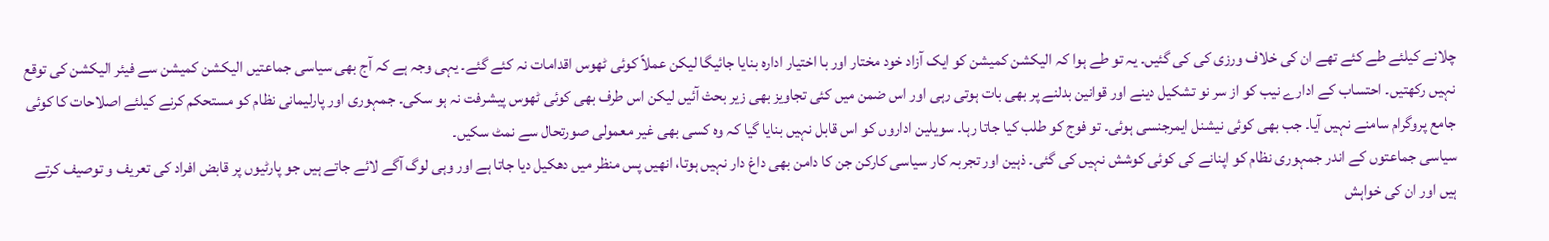چلانے کیلئے طے کئے تھے ان کی خلاف ورزی کی کی گئیں۔ یہ تو طے ہوا کہ الیکشن کمیشن کو ایک آزاد خود مختار اور با اختیار ادارہ بنایا جائیگا لیکن عملاً کوئی ٹھوس اقدامات نہ کئے گئے۔ یہی وجہ ہے کہ آج بھی سیاسی جماعتیں الیکشن کمیشن سے فیئر الیکشن کی توقع نہیں رکھتیں۔ احتساب کے ادارے نیب کو از سر نو تشکیل دینے اور قوانین بدلنے پر بھی بات ہوتی رہی اور اس ضمن میں کئی تجاویز بھی زیر بحث آئیں لیکن اس طرف بھی کوئی ٹھوس پیشرفت نہ ہو سکی۔ جمہوری اور پارلیمانی نظام کو مستحکم کرنے کیلئے اصلاحات کا کوئی جامع پروگرام سامنے نہیں آیا۔ جب بھی کوئی نیشنل ایمرجنسی ہوئی۔ تو فوج کو طلب کیا جاتا رہا۔ سویلین اداروں کو اس قابل نہیں بنایا گیا کہ وہ کسی بھی غیر معمولی صورتحال سے نمٹ سکیں۔
سیاسی جماعتوں کے اندر جمہوری نظام کو اپنانے کی کوئی کوشش نہیں کی گئی۔ ذہین اور تجربہ کار سیاسی کارکن جن کا دامن بھی داغ دار نہیں ہوتا، انھیں پس منظر میں دھکیل دیا جاتا ہے اور وہی لوگ آگے لائے جاتے ہیں جو پارٹیوں پر قابض افراد کی تعریف و توصیف کرتے ہیں اور ان کی خواہش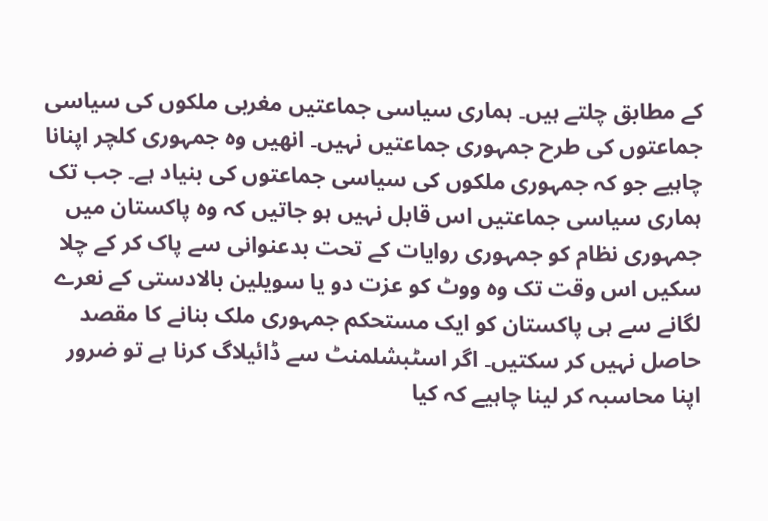کے مطابق چلتے ہیں۔ ہماری سیاسی جماعتیں مغربی ملکوں کی سیاسی جماعتوں کی طرح جمہوری جماعتیں نہیں۔ انھیں وہ جمہوری کلچر اپنانا چاہیے جو کہ جمہوری ملکوں کی سیاسی جماعتوں کی بنیاد ہے۔ جب تک ہماری سیاسی جماعتیں اس قابل نہیں ہو جاتیں کہ وہ پاکستان میں جمہوری نظام کو جمہوری روایات کے تحت بدعنوانی سے پاک کر کے چلا سکیں اس وقت تک وہ ووٹ کو عزت دو یا سویلین بالادستی کے نعرے لگانے سے ہی پاکستان کو ایک مستحکم جمہوری ملک بنانے کا مقصد حاصل نہیں کر سکتیں۔ اگر اسٹبشلمنٹ سے ڈائیلاگ کرنا ہے تو ضرور اپنا محاسبہ کر لینا چاہیے کہ کیا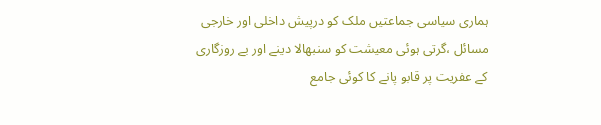ہماری سیاسی جماعتیں ملک کو درپیش داخلی اور خارجی مسائل ،گرتی ہوئی معیشت کو سنبھالا دینے اور بے روزگاری کے عفریت پر قابو پانے کا کوئی جامع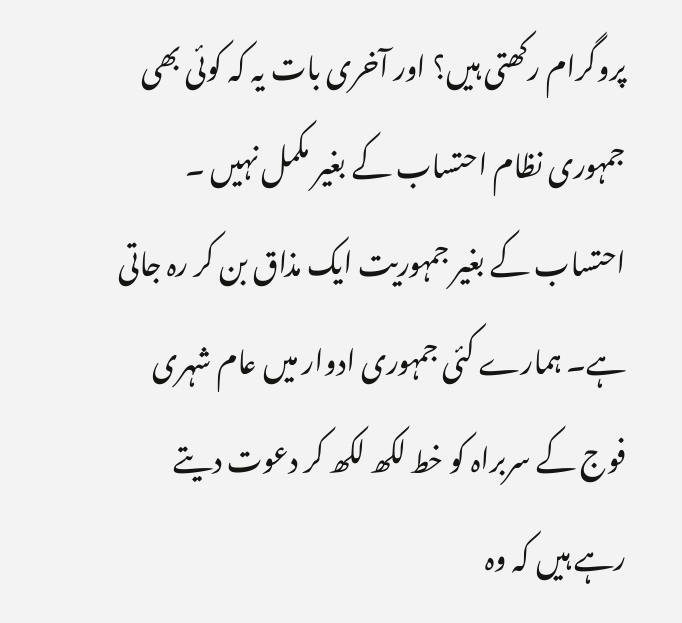پروگرام رکھتی ہیں؟ اور آخری بات یہ کہ کوئی بھی جمہوری نظام احتساب کے بغیر مکمل نہیں ۔ احتساب کے بغیر جمہوریت ایک مذاق بن کر رہ جاتی ہے۔ ہمارے کئی جمہوری ادوار میں عام شہری فوج کے سربراہ کو خط لکھ لکھ کر دعوت دیتے رہے ہیں کہ وہ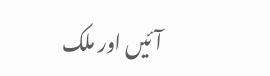آئیں اور ملک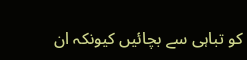کو تباہی سے بچائیں کیونکہ ان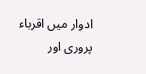ادوار میں اقرباء پروری اور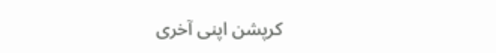کرپشن اپنی آخری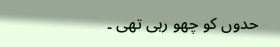حدوں کو چھو رہی تھی ۔